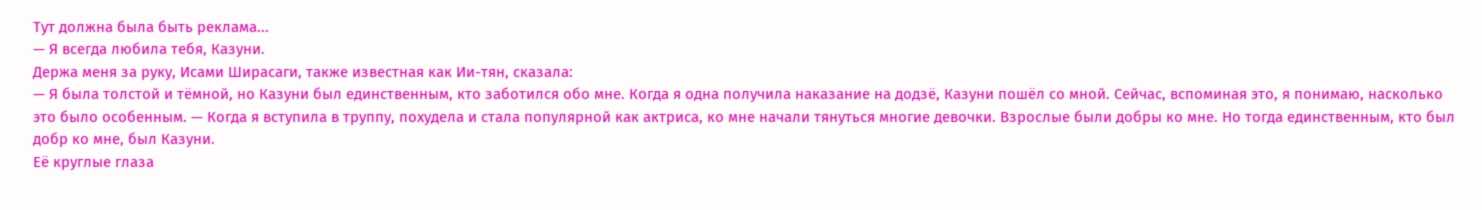Тут должна была быть реклама...
— Я всегда любила тебя, Казуни.
Держа меня за руку, Исами Ширасаги, также известная как Ии-тян, сказала:
— Я была толстой и тёмной, но Казуни был единственным, кто заботился обо мне. Когда я одна получила наказание на додзё, Казуни пошёл со мной. Сейчас, вспоминая это, я понимаю, насколько это было особенным. — Когда я вступила в труппу, похудела и стала популярной как актриса, ко мне начали тянуться многие девочки. Взрослые были добры ко мне. Но тогда единственным, кто был добр ко мне, был Казуни.
Её круглые глаза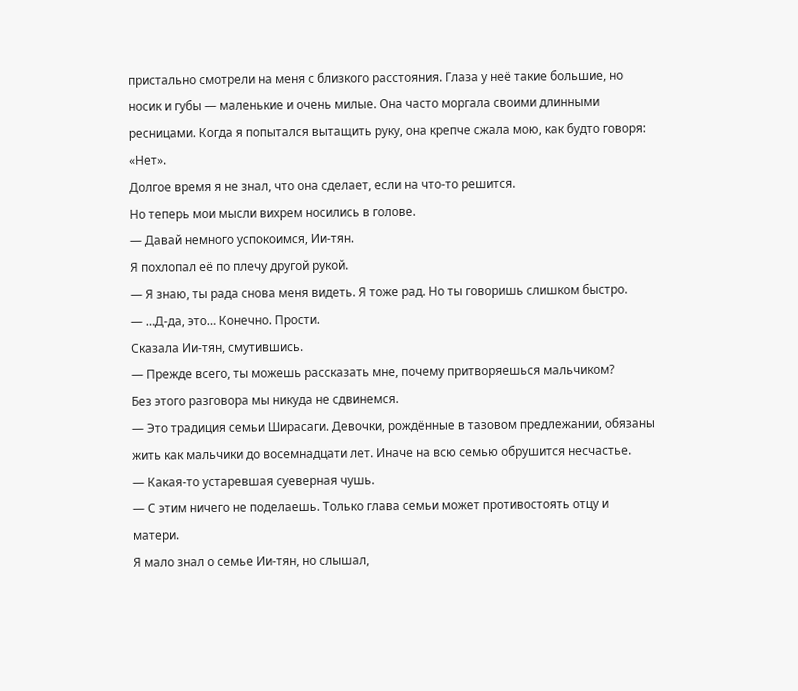пристально смотрели на меня с близкого расстояния. Глаза у неё такие большие, но носик и губы — маленькие и очень милые. Она часто моргала своими длинными ресницами. Когда я попытался вытащить руку, она крепче сжала мою, как будто говоря: «Нет».
Долгое время я не знал, что она сделает, если на что-то решится.
Но теперь мои мысли вихрем носились в голове.
— Давай немного успокоимся, Ии-тян.
Я похлопал её по плечу другой рукой.
— Я знаю, ты рада снова меня видеть. Я тоже рад. Но ты говоришь слишком быстро.
— …Д-да, это… Конечно. Прости.
Сказала Ии-тян, смутившись.
— Прежде всего, ты можешь рассказать мне, почему притворяешься мальчиком?
Без этого разговора мы никуда не сдвинемся.
— Это традиция семьи Ширасаги. Девочки, рождённые в тазовом предлежании, обязаны жить как мальчики до восемнадцати лет. Иначе на всю семью обрушится несчастье.
— Какая-то устаревшая суеверная чушь.
— С этим ничего не поделаешь. Только глава семьи может противостоять отцу и матери.
Я мало знал о семье Ии-тян, но слышал,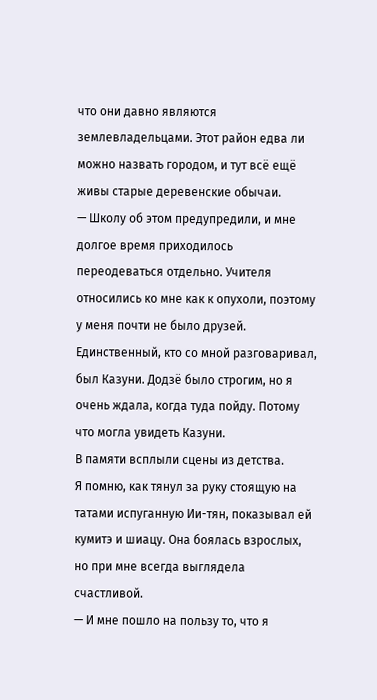что они давно являются землевладельцами. Этот район едва ли можно назвать городом, и тут всё ещё живы старые деревенские обычаи.
— Школу об этом предупредили, и мне долгое время приходилось переодеваться отдельно. Учителя относились ко мне как к опухоли, поэтому у меня почти не было друзей. Единственный, кто со мной разговаривал, был Казуни. Додзё было строгим, но я очень ждала, когда туда пойду. Потому что могла увидеть Казуни.
В памяти всплыли сцены из детства.
Я помню, как тянул за руку стоящую на татами испуганную Ии-тян, показывал ей кумитэ и шиацу. Она боялась взрослых, но при мне всегда выглядела счастливой.
— И мне пошло на пользу то, что я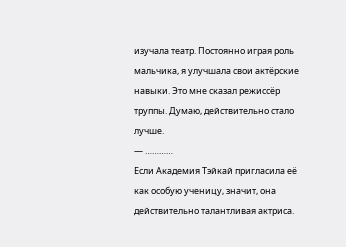изучала театр. Постоянно играя роль мальчика, я улучшала свои актёрские навыки. Это мне сказал режиссёр труппы. Думаю, действительно стало лучше.
— …………
Если Академия Тэйкай пригласила её как особую ученицу, значит, она действительно талантливая актриса.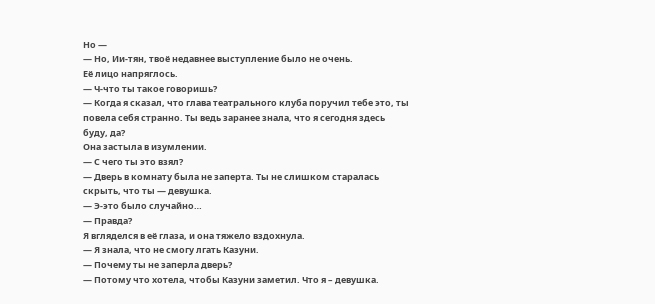Но —
— Но, Ии-тян, твоё недавнее выступление было не очень.
Её лицо напряглось.
— Ч-что ты такое говоришь?
— Когда я сказал, что глава театрального клуба поручил тебе это, ты повела себя странно. Ты ведь заранее знала, что я сегодня здесь буду, да?
Она застыла в изумлении.
— С чего ты это взял?
— Дверь в комнату была не заперта. Ты не слишком старалась скрыть, что ты — девушка.
— Э-это было случайно…
— Правда?
Я вгляделся в её глаза, и она тяжело вздохнула.
— Я знала, что не смогу лгать Казуни.
— Почему ты не заперла дверь?
— Потому что хотела, чтобы Казуни заметил. Что я – девушка.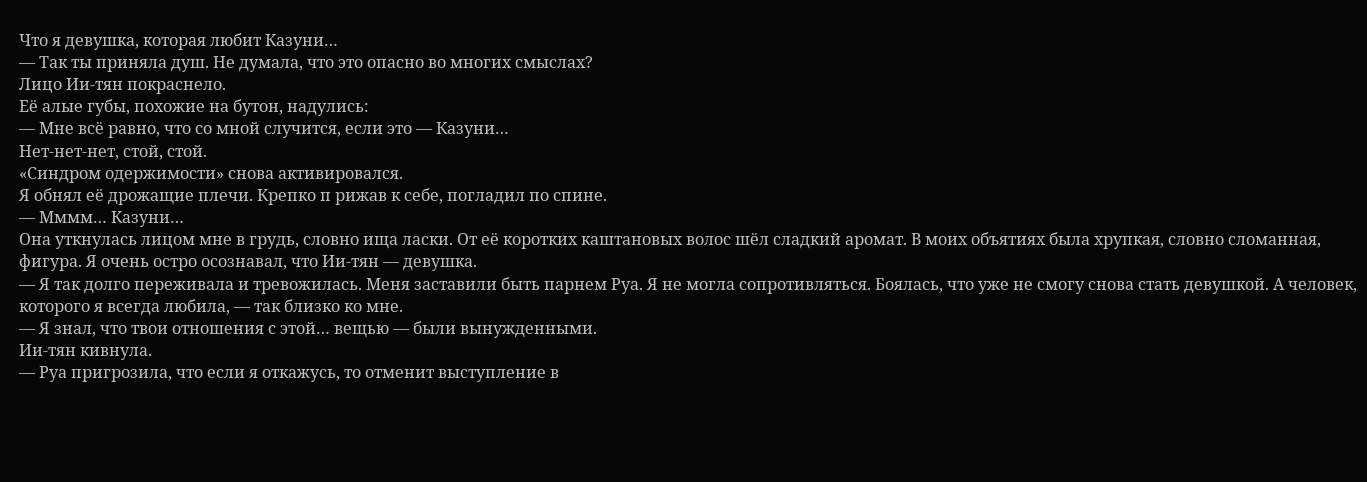Что я девушка, которая любит Казуни…
— Так ты приняла душ. Не думала, что это опасно во многих смыслах?
Лицо Ии-тян покраснело.
Её алые губы, похожие на бутон, надулись:
— Мне всё равно, что со мной случится, если это — Казуни…
Нет-нет-нет, стой, стой.
«Синдром одержимости» снова активировался.
Я обнял её дрожащие плечи. Крепко п рижав к себе, погладил по спине.
— Мммм… Казуни…
Она уткнулась лицом мне в грудь, словно ища ласки. От её коротких каштановых волос шёл сладкий аромат. В моих объятиях была хрупкая, словно сломанная, фигура. Я очень остро осознавал, что Ии-тян — девушка.
— Я так долго переживала и тревожилась. Меня заставили быть парнем Руа. Я не могла сопротивляться. Боялась, что уже не смогу снова стать девушкой. А человек, которого я всегда любила, — так близко ко мне.
— Я знал, что твои отношения с этой… вещью — были вынужденными.
Ии-тян кивнула.
— Руа пригрозила, что если я откажусь, то отменит выступление в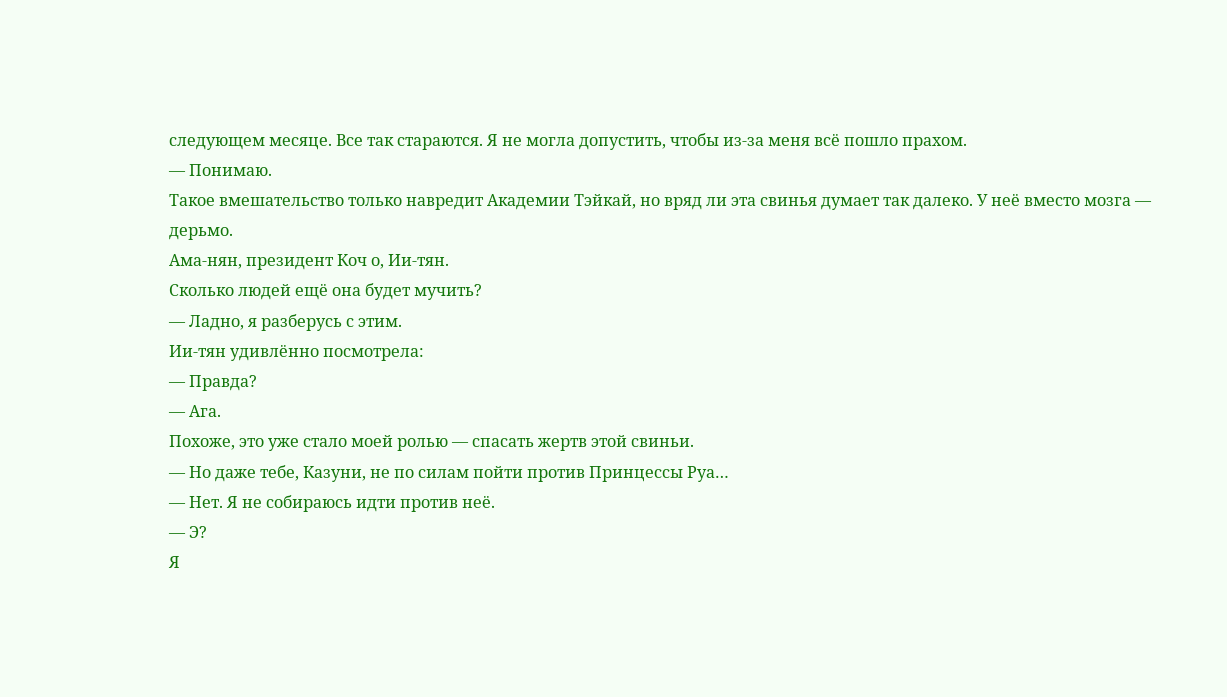следующем месяце. Все так стараются. Я не могла допустить, чтобы из-за меня всё пошло прахом.
— Понимаю.
Такое вмешательство только навредит Академии Тэйкай, но вряд ли эта свинья думает так далеко. У неё вместо мозга — дерьмо.
Ама-нян, президент Коч о, Ии-тян.
Сколько людей ещё она будет мучить?
— Ладно, я разберусь с этим.
Ии-тян удивлённо посмотрела:
— Правда?
— Ага.
Похоже, это уже стало моей ролью — спасать жертв этой свиньи.
— Но даже тебе, Казуни, не по силам пойти против Принцессы Руа…
— Нет. Я не собираюсь идти против неё.
— Э?
Я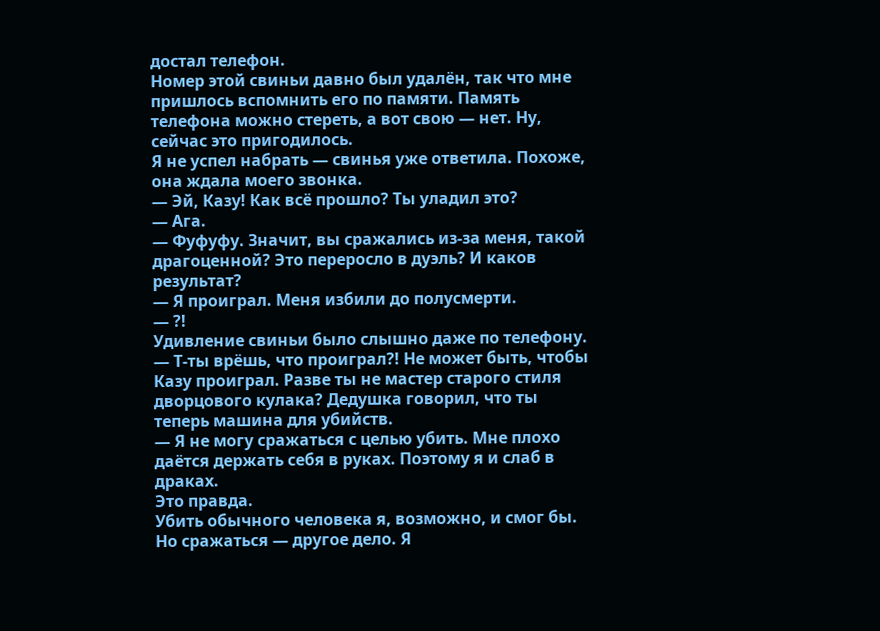достал телефон.
Номер этой свиньи давно был удалён, так что мне пришлось вспомнить его по памяти. Память телефона можно стереть, а вот свою — нет. Ну, сейчас это пригодилось.
Я не успел набрать — свинья уже ответила. Похоже, она ждала моего звонка.
— Эй, Казу! Как всё прошло? Ты уладил это?
— Ага.
— Фуфуфу. Значит, вы сражались из-за меня, такой драгоценной? Это переросло в дуэль? И каков результат?
— Я проиграл. Меня избили до полусмерти.
— ?!
Удивление свиньи было слышно даже по телефону.
— Т-ты врёшь, что проиграл?! Не может быть, чтобы Казу проиграл. Разве ты не мастер старого стиля дворцового кулака? Дедушка говорил, что ты теперь машина для убийств.
— Я не могу сражаться с целью убить. Мне плохо даётся держать себя в руках. Поэтому я и слаб в драках.
Это правда.
Убить обычного человека я, возможно, и смог бы. Но сражаться — другое дело. Я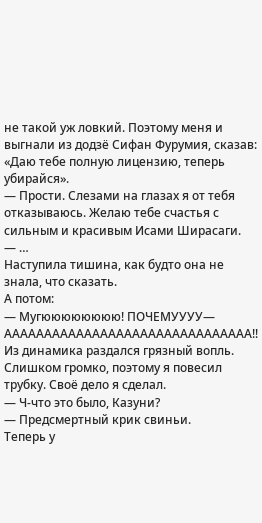не такой уж ловкий. Поэтому меня и выгнали из додзё Сифан Фурумия, сказав: «Даю тебе полную лицензию, теперь убирайся».
— Прости. Слезами на глазах я от тебя отказываюсь. Желаю тебе счастья с сильным и красивым Исами Ширасаги.
— …
Наступила тишина, как будто она не знала, что сказать.
А потом:
— Мугюююююююю! ПОЧЕМУУУУ— ААААААААААААААААААААААААААААААА!!
Из динамика раздался грязный вопль.
Слишком громко, поэтому я повесил трубку. Своё дело я сделал.
— Ч-что это было, Казуни?
— Предсмертный крик свиньи.
Теперь у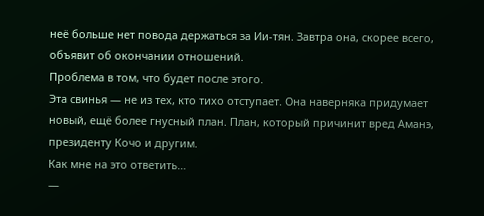неё больше нет повода держаться за Ии-тян. Завтра она, скорее всего, объявит об окончании отношений.
Проблема в том, что будет после этого.
Эта свинья — не из тех, кто тихо отступает. Она наверняка придумает новый, ещё более гнусный план. План, который причинит вред Аманэ, президенту Кочо и другим.
Как мне на это ответить…
—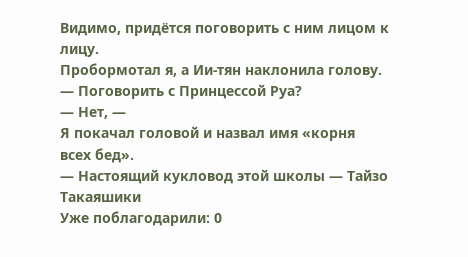Видимо, придётся поговорить с ним лицом к лицу.
Пробормотал я, а Ии-тян наклонила голову.
— Поговорить с Принцессой Руа?
— Нет, —
Я покачал головой и назвал имя «корня всех бед».
— Настоящий кукловод этой школы — Тайзо Такаяшики
Уже поблагодарили: 0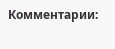Комментарии: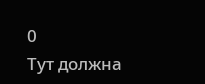0
Тут должна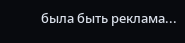была быть реклама...